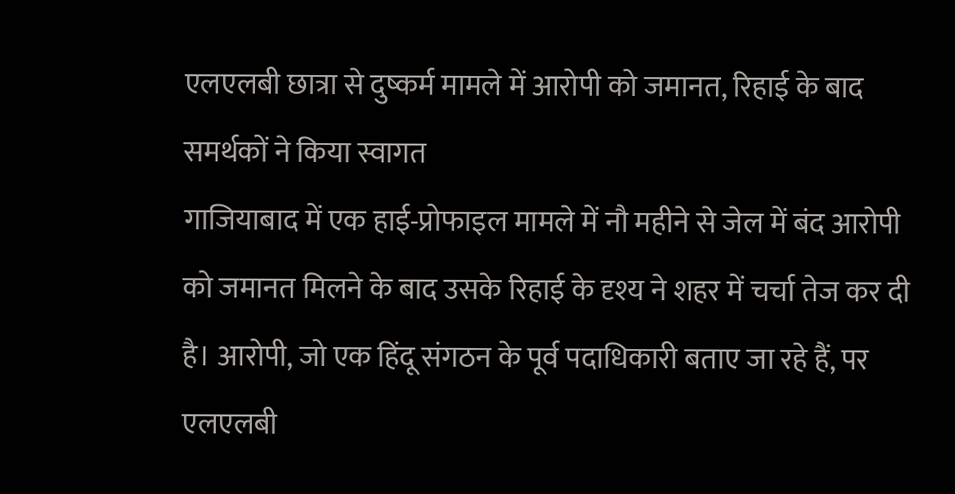एलएलबी छात्रा से दुष्कर्म मामले में आरोपी को जमानत, रिहाई के बाद समर्थकों ने किया स्वागत
गाजियाबाद में एक हाई-प्रोफाइल मामले में नौ महीने से जेल में बंद आरोपी को जमानत मिलने के बाद उसके रिहाई के दृश्य ने शहर में चर्चा तेज कर दी है। आरोपी, जो एक हिंदू संगठन के पूर्व पदाधिकारी बताए जा रहे हैं, पर एलएलबी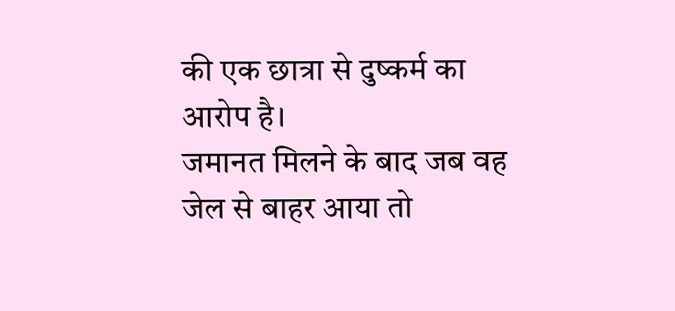की एक छात्रा से दुष्कर्म का आरोप है।
जमानत मिलने के बाद जब वह जेल से बाहर आया तो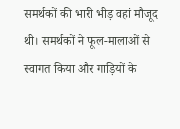समर्थकों की भारी भीड़ वहां मौजूद थी। समर्थकों ने फूल-मालाओं से स्वागत किया और गाड़ियों के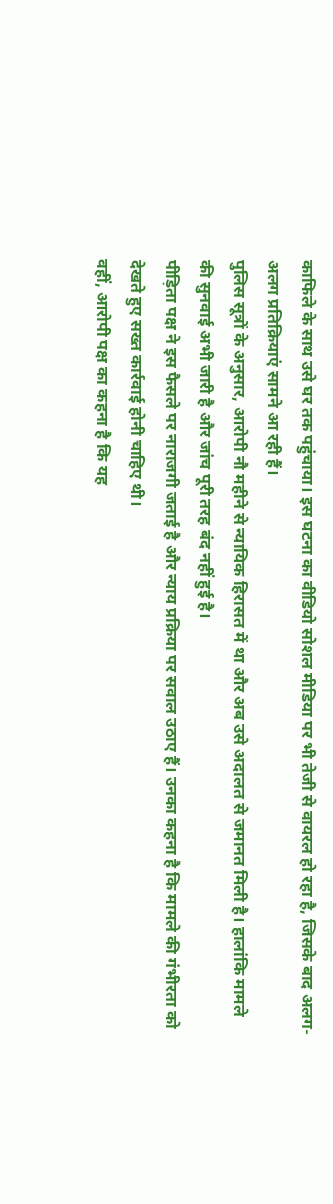काफिले के साथ उसे घर तक पहुंचाया। इस घटना का वीडियो सोशल मीडिया पर भी तेजी से वायरल हो रहा है, जिसके बाद अलग-अलग प्रतिक्रियाएं सामने आ रही हैं।
पुलिस सूत्रों के अनुसार, आरोपी नौ महीने से न्यायिक हिरासत में था और अब उसे अदालत से जमानत मिली है। हालांकि मामले की सुनवाई अभी जारी है और जांच पूरी तरह बंद नहीं हुई है।
पीड़िता पक्ष ने इस फैसले पर नाराजगी जताई है और न्याय प्रक्रिया पर सवाल उठाए हैं। उनका कहना है कि मामले की गंभीरता को देखते हुए सख्त कार्रवाई होनी चाहिए थी।
वहीं, आरोपी पक्ष का कहना है कि यह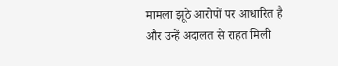मामला झूठे आरोपों पर आधारित है और उन्हें अदालत से राहत मिली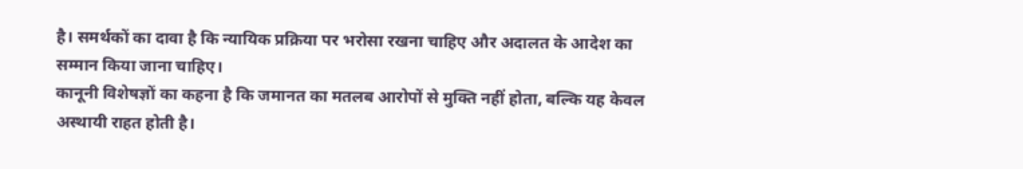है। समर्थकों का दावा है कि न्यायिक प्रक्रिया पर भरोसा रखना चाहिए और अदालत के आदेश का सम्मान किया जाना चाहिए।
कानूनी विशेषज्ञों का कहना है कि जमानत का मतलब आरोपों से मुक्ति नहीं होता, बल्कि यह केवल अस्थायी राहत होती है।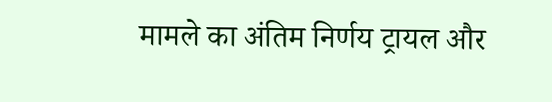मामले का अंतिम निर्णय ट्रायल और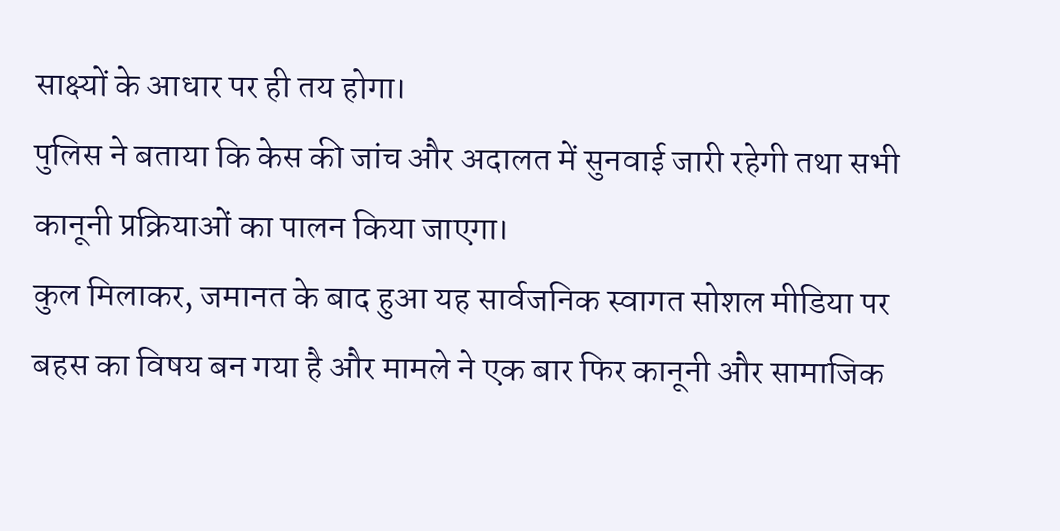साक्ष्यों के आधार पर ही तय होगा।
पुलिस ने बताया कि केस की जांच और अदालत में सुनवाई जारी रहेगी तथा सभी कानूनी प्रक्रियाओं का पालन किया जाएगा।
कुल मिलाकर, जमानत के बाद हुआ यह सार्वजनिक स्वागत सोशल मीडिया पर बहस का विषय बन गया है और मामले ने एक बार फिर कानूनी और सामाजिक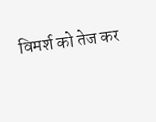विमर्श को तेज कर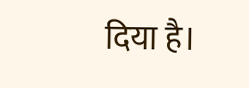दिया है।